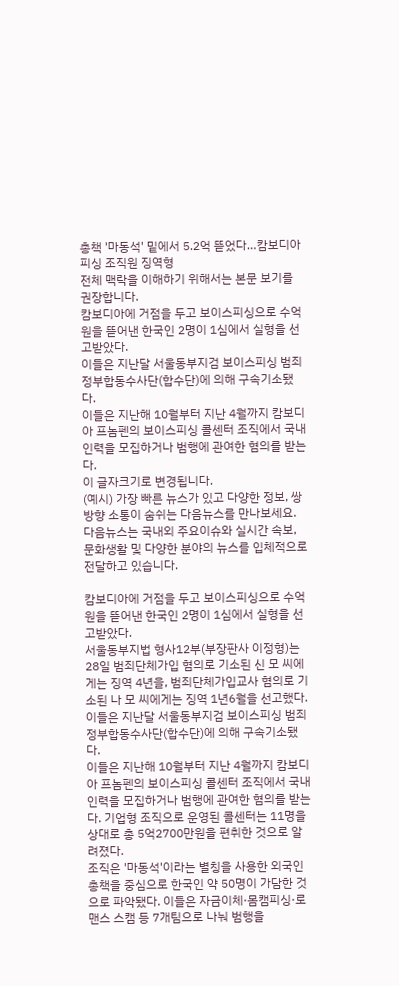총책 '마동석' 밑에서 5.2억 뜯었다…캄보디아 피싱 조직원 징역형
전체 맥락을 이해하기 위해서는 본문 보기를 권장합니다.
캄보디아에 거점을 두고 보이스피싱으로 수억원을 뜯어낸 한국인 2명이 1심에서 실형을 선고받았다.
이들은 지난달 서울동부지검 보이스피싱 범죄 정부합동수사단(합수단)에 의해 구속기소됐다.
이들은 지난해 10월부터 지난 4월까지 캄보디아 프놈펜의 보이스피싱 콜센터 조직에서 국내 인력을 모집하거나 범행에 관여한 혐의를 받는다.
이 글자크기로 변경됩니다.
(예시) 가장 빠른 뉴스가 있고 다양한 정보, 쌍방향 소통이 숨쉬는 다음뉴스를 만나보세요. 다음뉴스는 국내외 주요이슈와 실시간 속보, 문화생활 및 다양한 분야의 뉴스를 입체적으로 전달하고 있습니다.

캄보디아에 거점을 두고 보이스피싱으로 수억원을 뜯어낸 한국인 2명이 1심에서 실형을 선고받았다.
서울동부지법 형사12부(부장판사 이정형)는 28일 범죄단체가입 혐의로 기소된 신 모 씨에게는 징역 4년을, 범죄단체가입교사 혐의로 기소된 나 모 씨에게는 징역 1년6월을 선고했다. 이들은 지난달 서울동부지검 보이스피싱 범죄 정부합동수사단(합수단)에 의해 구속기소됐다.
이들은 지난해 10월부터 지난 4월까지 캄보디아 프놈펜의 보이스피싱 콜센터 조직에서 국내 인력을 모집하거나 범행에 관여한 혐의를 받는다. 기업형 조직으로 운영된 콜센터는 11명을 상대로 총 5억2700만원을 편취한 것으로 알려졌다.
조직은 '마동석'이라는 별칭을 사용한 외국인 총책을 중심으로 한국인 약 50명이 가담한 것으로 파악됐다. 이들은 자금이체·몸캠피싱·로맨스 스캠 등 7개팀으로 나눠 범행을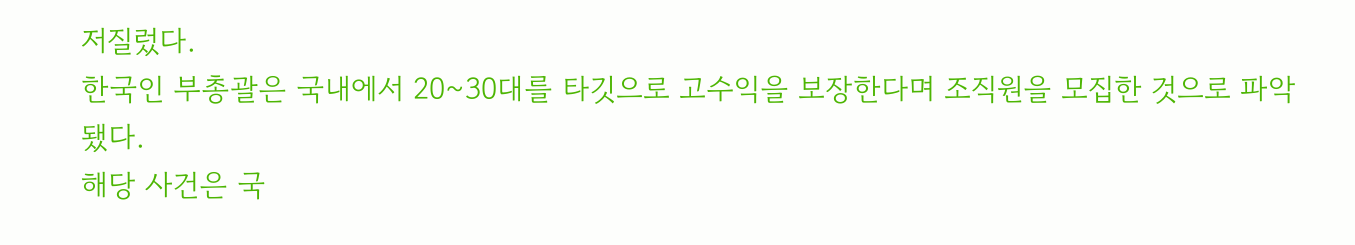저질렀다.
한국인 부총괄은 국내에서 20~30대를 타깃으로 고수익을 보장한다며 조직원을 모집한 것으로 파악됐다.
해당 사건은 국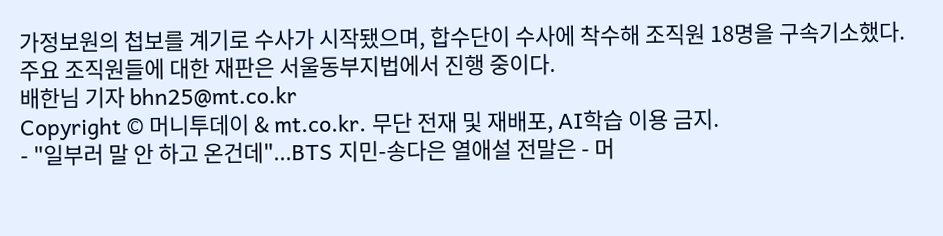가정보원의 첩보를 계기로 수사가 시작됐으며, 합수단이 수사에 착수해 조직원 18명을 구속기소했다. 주요 조직원들에 대한 재판은 서울동부지법에서 진행 중이다.
배한님 기자 bhn25@mt.co.kr
Copyright © 머니투데이 & mt.co.kr. 무단 전재 및 재배포, AI학습 이용 금지.
- "일부러 말 안 하고 온건데"...BTS 지민-송다은 열애설 전말은 - 머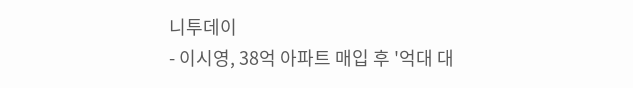니투데이
- 이시영, 38억 아파트 매입 후 '억대 대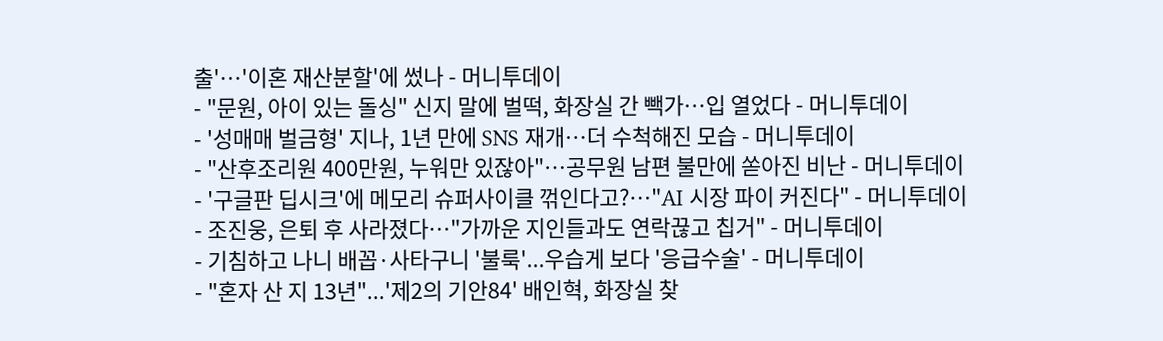출'…'이혼 재산분할'에 썼나 - 머니투데이
- "문원, 아이 있는 돌싱" 신지 말에 벌떡, 화장실 간 빽가…입 열었다 - 머니투데이
- '성매매 벌금형' 지나, 1년 만에 SNS 재개…더 수척해진 모습 - 머니투데이
- "산후조리원 400만원, 누워만 있잖아"…공무원 남편 불만에 쏟아진 비난 - 머니투데이
- '구글판 딥시크'에 메모리 슈퍼사이클 꺾인다고?…"AI 시장 파이 커진다" - 머니투데이
- 조진웅, 은퇴 후 사라졌다…"가까운 지인들과도 연락끊고 칩거" - 머니투데이
- 기침하고 나니 배꼽·사타구니 '불룩'...우습게 보다 '응급수술' - 머니투데이
- "혼자 산 지 13년"...'제2의 기안84' 배인혁, 화장실 찾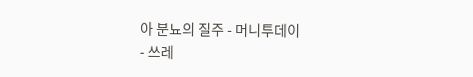아 분뇨의 질주 - 머니투데이
- 쓰레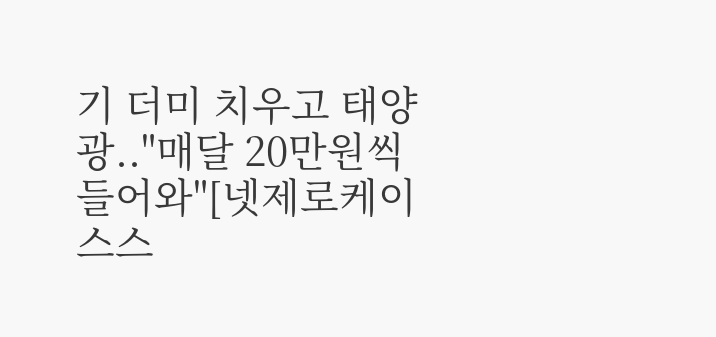기 더미 치우고 태양광.."매달 20만원씩 들어와"[넷제로케이스스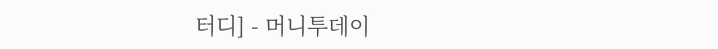터디] - 머니투데이